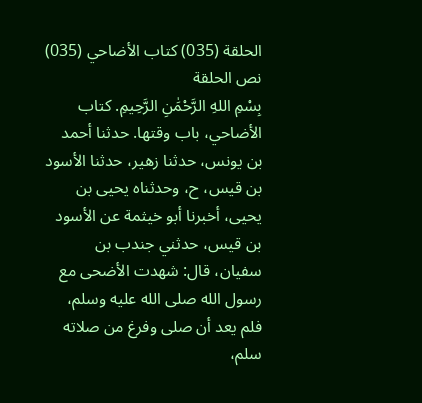الحلقة (035) كتاب الأضاحي (035)
نص الحلقة
بِسْمِ اللهِ الرَّحْمَٰنِ الرَّحِيمِ. كتاب الأضاحي، باب وقتها. حدثنا أحمد بن يونس، حدثنا زهير، حدثنا الأسود بن قيس، ح، وحدثناه يحيى بن يحيى، أخبرنا أبو خيثمة عن الأسود بن قيس، حدثني جندب بن سفيان، قال: شهدت الأضحى مع رسول الله صلى الله عليه وسلم، فلم يعد أن صلى وفرغ من صلاته سلم،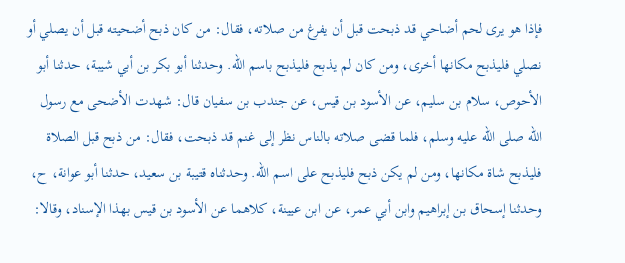فإذا هو يرى لحم أضاحي قد ذبحت قبل أن يفرغ من صلاته، فقال: من كان ذبح أضحيته قبل أن يصلي أو نصلي فليذبح مكانها أخرى، ومن كان لم يذبح فليذبح باسم الله. وحدثنا أبو بكر بن أبي شيبة، حدثنا أبو الأحوص، سلام بن سليم، عن الأسود بن قيس، عن جندب بن سفيان قال: شهدت الأضحى مع رسول الله صلى الله عليه وسلم، فلما قضى صلاته بالناس نظر إلى غنم قد ذبحت، فقال: من ذبح قبل الصلاة فليذبح شاة مكانها، ومن لم يكن ذبح فليذبح على اسم الله. وحدثناه قتيبة بن سعيد، حدثنا أبو عوانة، ح، وحدثنا إسحاق بن إبراهيم وابن أبي عمر، عن ابن عيينة، كلاهما عن الأسود بن قيس بهذا الإسناد، وقالا: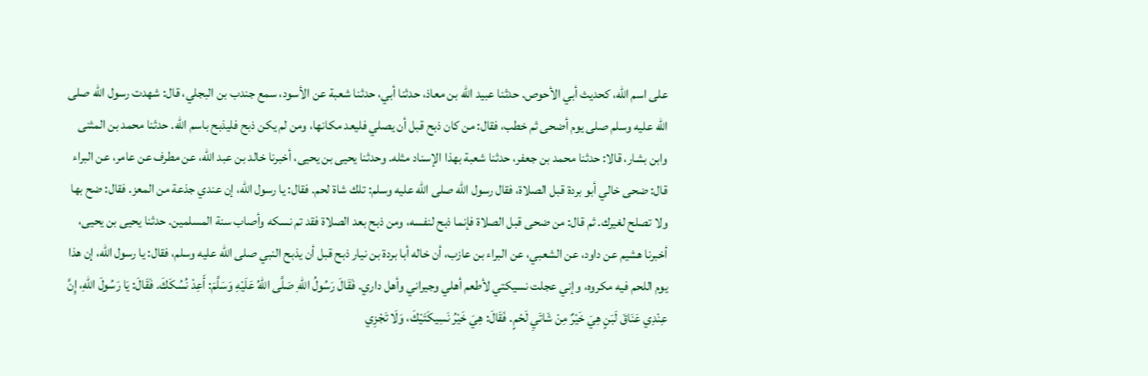على اسم الله، كحديث أبي الأحوص. حدثنا عبيد الله بن معاذ، حدثنا أبي، حدثنا شعبة عن الأسود، سمع جندب بن البجلي، قال: شهدت رسول الله صلى الله عليه وسلم صلى يوم أضحى ثم خطب، فقال: من كان ذبح قبل أن يصلي فليعد مكانها، ومن لم يكن ذبح فليذبح باسم الله. حدثنا محمد بن المثنى وابن بشار، قالا: حدثنا محمد بن جعفر، حدثنا شعبة بهذا الإسناد مثله. وحدثنا يحيى بن يحيى، أخبرنا خالد بن عبد الله، عن مطرف عن عامر، عن البراء قال: ضحى خالي أبو بردة قبل الصلاة، فقال رسول الله صلى الله عليه وسلم: تلك شاة لحم. فقال: يا رسول الله، إن عندي جذعة من المعز. فقال: ضح بها ولا تصلح لغيرك. ثم قال: من ضحى قبل الصلاة فإنما ذبح لنفسه، ومن ذبح بعد الصلاة فقد تم نسكه وأصاب سنة المسلمين. حدثنا يحيى بن يحيى، أخبرنا هشيم عن داود، عن الشعبي، عن البراء بن عازب، أن خاله أبا بردة بن نيار ذبح قبل أن يذبح النبي صلى الله عليه وسلم، فقال: يا رسول الله، إن هذا يوم اللحم فيه مكروه، وإني عجلت نسيكتي لأطعم أهلي وجيراني وأهل داري. فَقَالَ رَسُولُ اللهِ صَلَّى اللهُ عَلَيْهِ وَسَلَّمَ: أَعِدْ نُسُكَكَ. فَقَالَ: يَا رَسُولَ اللهِ، إِنَّ عِنْدِي عَنَاقَ لَبَنٍ هِيَ خَيْرٌ مِنْ شَاتَيِ لَحْمٍ. فَقَالَ: هِيَ خَيْرُ نَسِيكَتَيْكَ، وَلَا تَجْزِي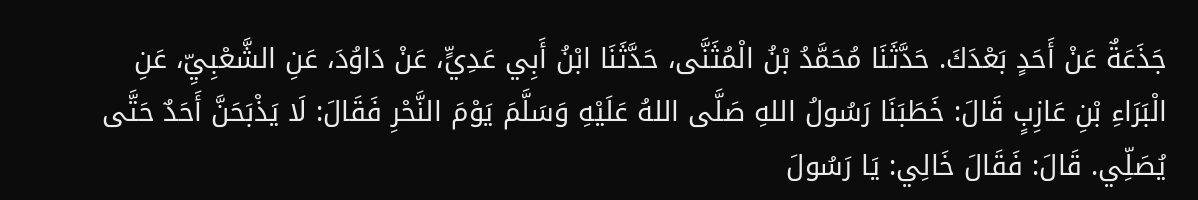جَذَعَةٌ عَنْ أَحَدٍ بَعْدَكَ. حَدَّثَنَا مُحَمَّدُ بْنُ الْمُثَنَّى، حَدَّثَنَا ابْنُ أَبِي عَدِيٍّ، عَنْ دَاوُدَ، عَنِ الشَّعْبِيِّ، عَنِ الْبَرَاءِ بْنِ عَازِبٍ قَالَ: خَطَبَنَا رَسُولُ اللهِ صَلَّى اللهُ عَلَيْهِ وَسَلَّمَ يَوْمَ النَّحْرِ فَقَالَ: لَا يَذْبَحَنَّ أَحَدٌ حَتَّى يُصَلِّي. قَالَ: فَقَالَ خَالِي: يَا رَسُولَ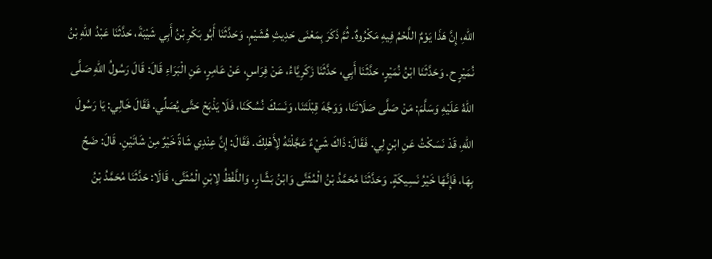اللهِ، إِنَّ هَذَا يَوْمٌ اللَّحْمُ فِيهِ مَكْرُوهٌ. ثُمَّ ذَكَرَ بِمَعْنَى حَدِيثِ هُشَيْمٍ. وَحَدَّثَنَا أَبُو بَكْرِ بْنُ أَبِي شَيْبَةَ، حَدَّثَنَا عَبْدُ اللهِ بْنُ نُمَيْرٍ ح. وَحَدَّثَنَا ابْنُ نُمَيْرٍ، حَدَّثَنَا أَبِي، حَدَّثَنَا زَكَرِيَّاءُ، عَنْ فِرَاسٍ، عَنْ عَامِرٍ، عَنِ الْبَرَاءِ قَالَ: قَالَ رَسُولُ اللهِ صَلَّى اللهُ عَلَيْهِ وَسَلَّمَ: مَنْ صَلَّى صَلَاتَنَا، وَوَجَّهَ قِبْلَتَنَا، وَنَسَكَ نُسُكَنَا، فَلَا يَذْبَحْ حَتَّى يُصَلِّي. فَقَالَ خَالِي: يَا رَسُولَ اللهِ، قَدْ نَسَكْتُ عَنِ ابْنٍ لِي. فَقَالَ: ذَاكَ شَيْءٌ عَجَّلْتَهُ لِأَهْلِكَ. فَقَالَ: إِنَّ عِنْدِي شَاةً خَيْرٌ مِنْ شَاتَيْنِ. قَالَ: ضَحِّ بِهَا، فَإِنَّهَا خَيْرُ نَسِيكَةٍ. وَحَدَّثَنَا مُحَمَّدُ بْنُ الْمُثَنَّى وَابْنُ بَشَّارٍ، وَاللَّفْظُ لِابْنِ الْمُثَنَّى، قَالَا: حَدَّثَنَا مُحَمَّدُ بْنُ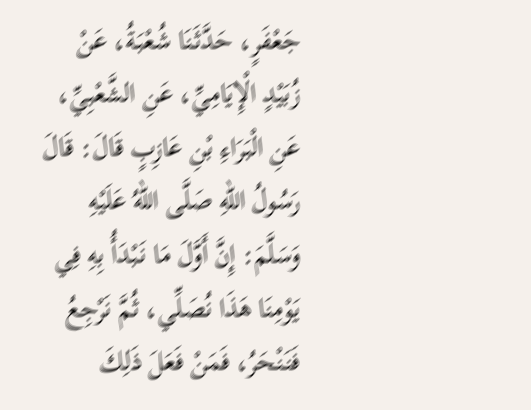جَعْفَرٍ، حَدَّثَنَا شُعْبَةُ، عَنْ زُبَيْدٍ الْإِيَامِيِّ، عَنِ الشَّعْبِيِّ، عَنِ الْبَرَاءِ بْنِ عَازِبٍ قَالَ: قَالَ رَسُولُ اللهِ صَلَّى اللهُ عَلَيْهِ وَسَلَّمَ: إِنَّ أَوَّلَ مَا نَبْدَأُ بِهِ فِي يَوْمِنَا هَذَا نُصَلِّي، ثُمَّ نَرْجِعُ فَنَنْحَرُ، فَمَنْ فَعَلَ ذَلِكَ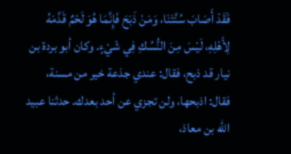فَقَدْ أَصَابَ سُنَّتَنَا، وَمَنْ ذَبَحَ فَإِنَّمَا هُوَ لَحْمٌ قَدَّمَهُ لِأَهْلِهِ، لَيْسَ مِنَ النُّسُكِ فِي شَيْءٍ. وكان أبو بردة بن نيار قد ذبح، فقال: عندي جذعة خير من مسنة، فقال: اذبحها، ولن تجزي عن أحد بعدك. حدثنا عبيد الله بن معاذ،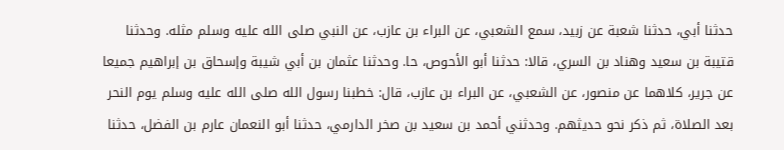حدثنا أبي، حدثنا شعبة عن زبيد، سمع الشعبي، عن البراء بن عازب، عن النبي صلى الله عليه وسلم مثله. وحدثنا قتيبة بن سعيد وهناد بن السري، قالا: حدثنا أبو الأحوص، حا. وحدثنا عثمان بن أبي شيبة وإسحاق بن إبراهيم جميعا عن جرير، كلاهما عن منصور، عن الشعبي، عن البراء بن عازب، قال: خطبنا رسول الله صلى الله عليه وسلم يوم النحر بعد الصلاة، ثم ذكر نحو حديثهم. وحدثني أحمد بن سعيد بن صخر الدارمي، حدثنا أبو النعمان عارم بن الفضل، حدثنا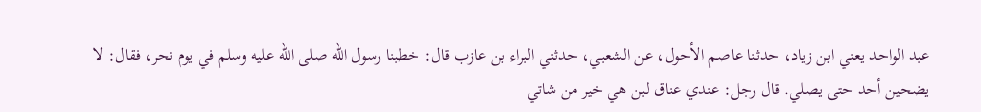عبد الواحد يعني ابن زياد، حدثنا عاصم الأحول، عن الشعبي، حدثني البراء بن عازب قال: خطبنا رسول الله صلى الله عليه وسلم في يوم نحر، فقال: لا يضحين أحد حتى يصلي. قال رجل: عندي عناق لبن هي خير من شاتي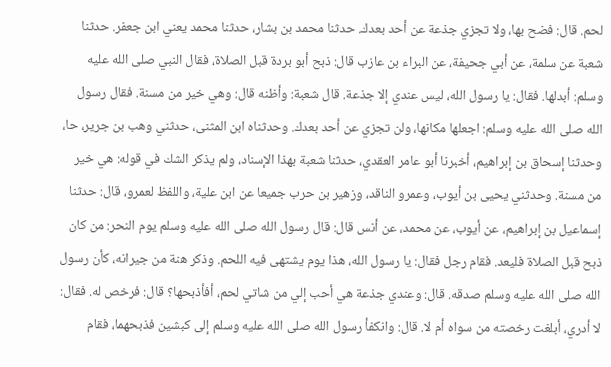لحم. قال: فضح بها، ولا تجزي جذعة عن أحد بعدك. حدثنا محمد بن بشار، حدثنا محمد يعني ابن جعفر. حدثنا شعبة عن سلمة، عن أبي جحيفة، عن البراء بن عازب قال: ذبح أبو بردة قبل الصلاة، فقال النبي صلى الله عليه وسلم: أبدلها. فقال: يا رسول الله، ليس عندي إلا جذعة. قال شعبة: وأظنه قال: وهي خير من مسنة. فقال رسول الله صلى الله عليه وسلم: اجعلها مكانها، ولن تجزي عن أحد بعدك. وحدثناه ابن المثنى، حدثني وهب بن جرير، حا، وحدثنا إسحاق بن إبراهيم، أخبرنا أبو عامر العقدي، حدثنا شعبة بهذا الإسناد، ولم يذكر الشك في قوله: هي خير من مسنة. وحدثني يحيى بن أيوب، وعمرو الناقد، وزهير بن حرب جميعا عن ابن علية، واللفظ لعمرو، قال: حدثنا إسماعيل بن إبراهيم، عن أيوب، عن محمد، عن أنس قال: قال رسول الله صلى الله عليه وسلم يوم النحر: من كان ذبح قبل الصلاة فليعد. فقام رجل فقال: يا رسول الله، هذا يوم يشتهى فيه اللحم. وذكر هنة من جيرانه، كأن رسول الله صلى الله عليه وسلم صدقه. قال: وعندي جذعة هي أحب إلي من شاتي لحم، أفأذبحها؟ قال: فرخص له. فقال: لا أدري، أبلغت رخصته من سواه أم لا. قال: وانكفأ رسول الله صلى الله عليه وسلم إلى كبشين فذبحهما، فقام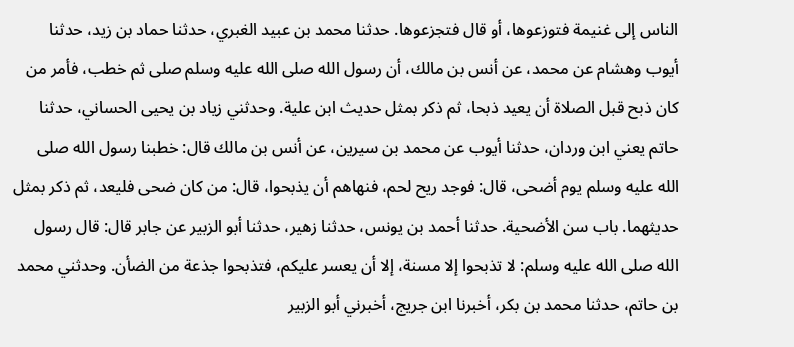الناس إلى غنيمة فتوزعوها، أو قال فتجزعوها. حدثنا محمد بن عبيد الغبري، حدثنا حماد بن زيد، حدثنا أيوب وهشام عن محمد، عن أنس بن مالك، أن رسول الله صلى الله عليه وسلم صلى ثم خطب، فأمر من كان ذبح قبل الصلاة أن يعيد ذبحا، ثم ذكر بمثل حديث ابن علية. وحدثني زياد بن يحيى الحساني، حدثنا حاتم يعني ابن وردان، حدثنا أيوب عن محمد بن سيرين، عن أنس بن مالك قال: خطبنا رسول الله صلى الله عليه وسلم يوم أضحى، قال: فوجد ريح لحم، فنهاهم أن يذبحوا، قال: من كان ضحى فليعد، ثم ذكر بمثل حديثهما. باب سن الأضحية. حدثنا أحمد بن يونس، حدثنا زهير، حدثنا أبو الزبير عن جابر قال: قال رسول الله صلى الله عليه وسلم: لا تذبحوا إلا مسنة، إلا أن يعسر عليكم، فتذبحوا جذعة من الضأن. وحدثني محمد بن حاتم، حدثنا محمد بن بكر، أخبرنا ابن جريج، أخبرني أبو الزبير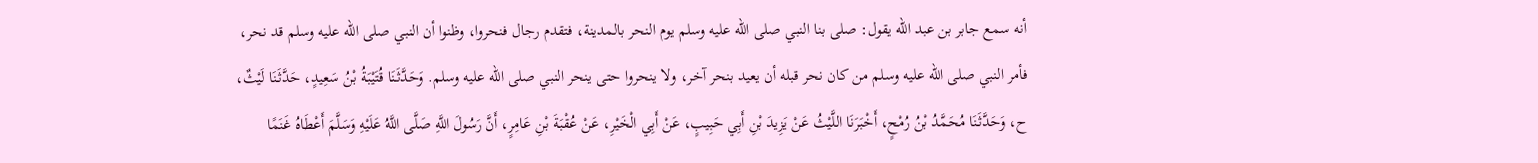أنه سمع جابر بن عبد الله يقول: صلى بنا النبي صلى الله عليه وسلم يوم النحر بالمدينة، فتقدم رجال فنحروا، وظنوا أن النبي صلى الله عليه وسلم قد نحر، فأمر النبي صلى الله عليه وسلم من كان نحر قبله أن يعيد بنحر آخر، ولا ينحروا حتى ينحر النبي صلى الله عليه وسلم. وَحَدَّثَنَا قُتَيْبَةُ بْنُ سَعِيدٍ، حَدَّثَنَا لَيْثٌ، ح، وَحَدَّثَنَا مُحَمَّدُ بْنُ رُمْحٍ، أَخْبَرَنَا اللَّيْثُ عَنْ يَزِيدَ بْنِ أَبِي حَبِيبٍ، عَنْ أَبِي الْخَيْرِ، عَنْ عُقْبَةَ بْنِ عَامِرٍ، أَنَّ رَسُولَ اللَّهِ صَلَّى اللَّهُ عَلَيْهِ وَسَلَّمَ أَعْطَاهُ غَنَمًا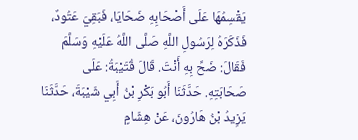يَقْسِمُهَا عَلَى أَصْحَابِهِ ضَحَايَا، فَبَقِيَ عَتُودٌ، فَذَكَرَهُ لِرَسُولِ اللَّهِ صَلَّى اللَّهُ عَلَيْهِ وَسَلَّمَ فَقَالَ: ضَحِّ بِهِ أَنْتَ. قَالَ قُتَيْبَةُ: عَلَى صَحَابَتِهِ. حَدَّثَنَا أَبُو بَكْرِ بْنُ أَبِي شَيْبَةَ، حَدَّثَنَا يَزِيدُ بْنُ هَارُونَ، عَنْ هِشَامٍ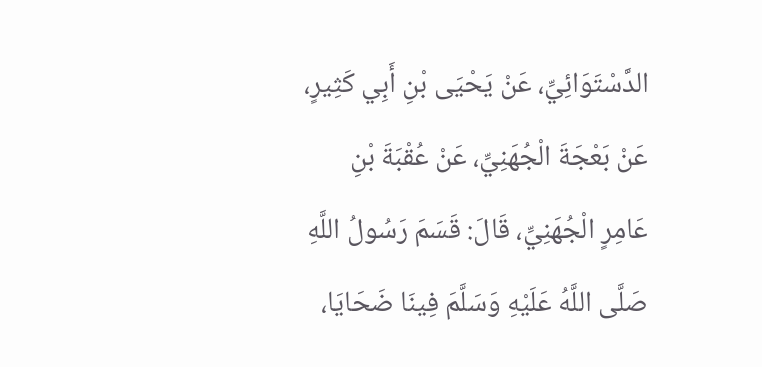الدَّسْتَوَائِيِّ، عَنْ يَحْيَى بْنِ أَبِي كَثِيرٍ، عَنْ بَعْجَةَ الْجُهَنِيِّ، عَنْ عُقْبَةَ بْنِ عَامِرٍ الْجُهَنِيِّ، قَالَ: قَسَمَ رَسُولُ اللَّهِ صَلَّى اللَّهُ عَلَيْهِ وَسَلَّمَ فِينَا ضَحَايَا،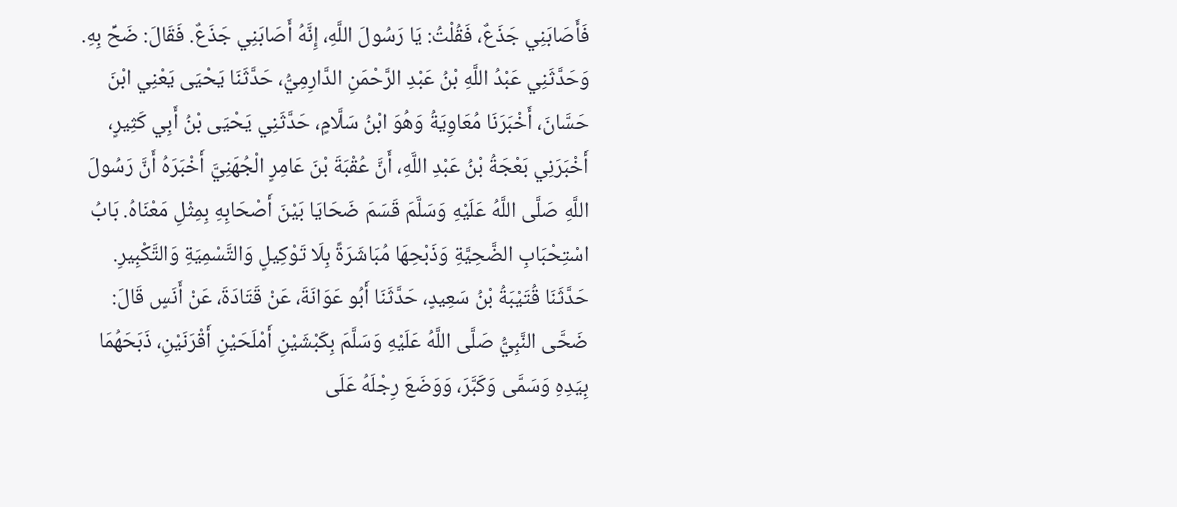فَأَصَابَنِي جَذَعٌ، فَقُلْتُ: يَا رَسُولَ اللَّهِ، إِنَّهُ أَصَابَنِي جَذَعٌ. فَقَالَ: ضَحِّ بِهِ. وَحَدَّثَنِي عَبْدُ اللَّهِ بْنُ عَبْدِ الرَّحْمَنِ الدَّارِمِيُّ، حَدَّثَنَا يَحْيَى يَعْنِي ابْنَ حَسَّانَ، أَخْبَرَنَا مُعَاوِيَةُ وَهُوَ ابْنُ سَلَّامٍ، حَدَّثَنِي يَحْيَى بْنُ أَبِي كَثِيرٍ، أَخْبَرَنِي بَعْجَةُ بْنُ عَبْدِ اللَّهِ، أَنَّ عُقْبَةَ بْنَ عَامِرٍ الْجُهَنِيَّ أَخْبَرَهُ أَنَّ رَسُولَ اللَّهِ صَلَّى اللَّهُ عَلَيْهِ وَسَلَّمَ قَسَمَ ضَحَايَا بَيْنَ أَصْحَابِهِ بِمِثْلِ مَعْنَاهُ. بَابُ اسْتِحْبَابِ الضَّحِيَّةِ وَذَبْحِهَا مُبَاشَرَةً بِلَا تَوْكِيلٍ وَالتَّسْمِيَةِ وَالتَّكْبِيرِ. حَدَّثَنَا قُتَيْبَةُ بْنُ سَعِيدٍ، حَدَّثَنَا أَبُو عَوَانَةَ، عَنْ قَتَادَةَ، عَنْ أَنَسٍ قَالَ: ضَحَّى النَّبِيُّ صَلَّى اللَّهُ عَلَيْهِ وَسَلَّمَ بِكَبْشَيْنِ أَمْلَحَيْنِ أَقْرَنَيْنِ، ذَبَحَهُمَا بِيَدِهِ وَسَمَّى وَكَبَّرَ، وَوَضَعَ رِجْلَهُ عَلَى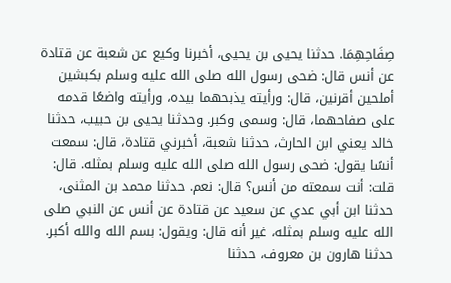صِفَاحِهِمَا. حدثنا يحيى بن يحيى، أخبرنا وكيع عن شعبة عن قتادة عن أنس قال: ضحى رسول الله صلى الله عليه وسلم بكبشين أملحين أقرنين، قال: ورأيته يذبحهما بيده، ورأيته واضعًا قدمه على صفاحهما، قال: وسمى وكبر. وحدثنا يحيى بن حبيب، حدثنا خالد يعني ابن الحارث، حدثنا شعبة، أخبرني قتادة، قال: سمعت أنسًا يقول: ضحى رسول الله صلى الله عليه وسلم بمثله. قال: قلت: أنت سمعته من أنس؟ قال: نعم. حدثنا محمد بن المثنى، حدثنا ابن أبي عدي عن سعيد عن قتادة عن أنس عن النبي صلى الله عليه وسلم بمثله، غير أنه قال: ويقول: بسم الله والله أكبر. حدثنا هارون بن معروف، حدثنا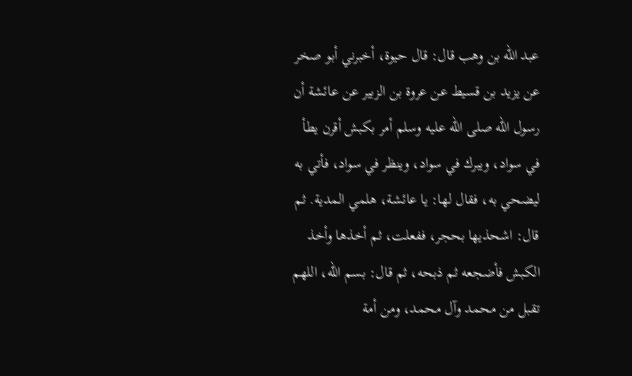عبد الله بن وهب قال: قال حيوة، أخبرني أبو صخر عن يزيد بن قسيط عن عروة بن الزبير عن عائشة أن رسول الله صلى الله عليه وسلم أمر بكبش أقرن يطأ في سواد، ويبرك في سواد، وينظر في سواد، فأتي به ليضحي به، فقال لها: يا عائشة، هلمي المدية. ثم قال: اشحذيها بحجر، ففعلت، ثم أخذها وأخذ الكبش فأضجعه ثم ذبحه، ثم قال: بسم الله، اللهم تقبل من محمد وآل محمد، ومن أمة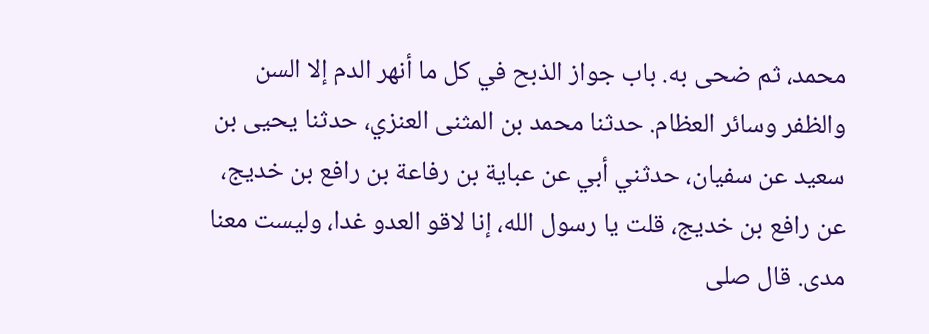محمد، ثم ضحى به. باب جواز الذبح في كل ما أنهر الدم إلا السن والظفر وسائر العظام. حدثنا محمد بن المثنى العنزي، حدثنا يحيى بن سعيد عن سفيان، حدثني أبي عن عباية بن رفاعة بن رافع بن خديج، عن رافع بن خديج، قلت يا رسول الله، إنا لاقو العدو غدا، وليست معنا مدى. قال صلى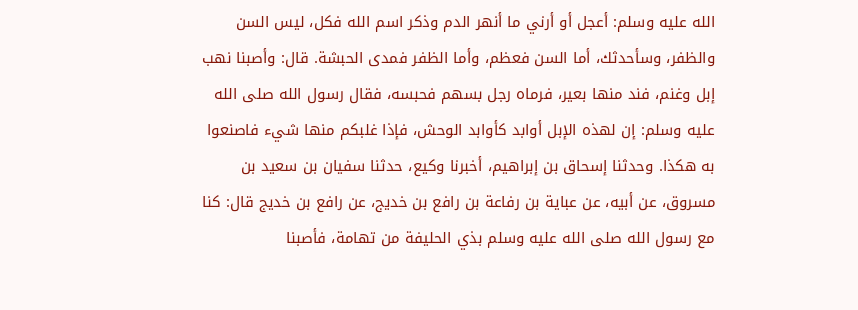الله عليه وسلم: أعجل أو أرني ما أنهر الدم وذكر اسم الله فكل، ليس السن والظفر، وسأحدثك، أما السن فعظم، وأما الظفر فمدى الحبشة. قال: وأصبنا نهب إبل وغنم، فند منها بعير، فرماه رجل بسهم فحبسه، فقال رسول الله صلى الله عليه وسلم: إن لهذه الإبل أوابد كأوابد الوحش، فإذا غلبكم منها شيء فاصنعوا به هكذا. وحدثنا إسحاق بن إبراهيم، أخبرنا وكيع، حدثنا سفيان بن سعيد بن مسروق، عن أبيه، عن عباية بن رفاعة بن رافع بن خديج، عن رافع بن خديج قال: كنا مع رسول الله صلى الله عليه وسلم بذي الحليفة من تهامة، فأصبنا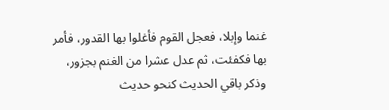غنما وإبلا، فعجل القوم فأغلوا بها القدور، فأمر بها فكفئت، ثم عدل عشرا من الغنم بجزور، وذكر باقي الحديث كنحو حديث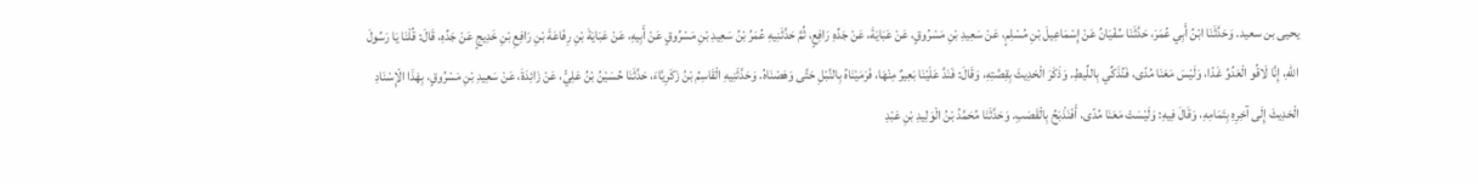يحيى بن سعيد. وَحَدَّثَنَا ابْنُ أَبِي عُمَرَ، حَدَّثَنَا سُفْيَانُ عَنْ إِسْمَاعِيلَ بْنِ مُسْلِمٍ، عَنْ سَعِيدِ بْنِ مَسْرُوقٍ، عَنْ عَبَايَةَ، عَنْ جَدِّهِ رَافِعٍ، ثُمَّ حَدَّثَنِيهِ عُمَرُ بْنُ سَعِيدِ بْنِ مَسْرُوقٍ عَنْ أَبِيهِ، عَنْ عَبَايَةَ بْنِ رِفَاعَةَ بْنِ رَافِعِ بْنِ خَدِيجٍ عَنْ جَدِّهِ، قَالَ: قُلْنَا يَا رَسُولَ اللهِ، إِنَّا لَاقُو الْعَدُوِّ غَدًا، وَلَيْسَ مَعَنَا مُدًى، فَنُذَكِّي بِاللِّيطِ. وَذَكَرَ الْحَدِيثَ بِقِصَّتِهِ، وَقَالَ: فَنَدَّ عَلَيْنَا بَعِيرٌ مِنْهَا، فَرَمَيْنَاهُ بِالنَّبْلِ حَتَّى وَهَصْنَاهُ. وَحَدَّثَنِيهِ الْقَاسِمُ بْنُ زَكَرِيَّاءَ، حَدَّثَنَا حُسَيْنُ بْنُ عَلِيٍّ، عَنْ زَائِدَةَ، عَنْ سَعِيدِ بْنِ مَسْرُوقٍ، بِهَذَا الْإِسْنَادِ الْحَدِيثَ إِلَى آخِرِهِ بِتَمَامِهِ، وَقَالَ فِيهِ: وَلَيْسَتْ مَعَنَا مُدًى، أَفَنَذْبَحُ بِالْقَصَبِ. وَحَدَّثَنَا مُحَمَّدُ بْنُ الْوَلِيدِ بْنِ عَبْدِ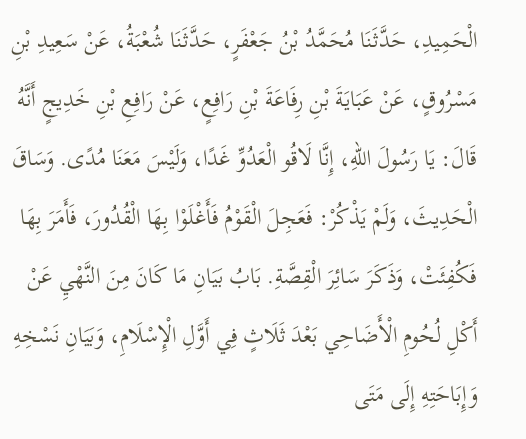الْحَمِيدِ، حَدَّثَنَا مُحَمَّدُ بْنُ جَعْفَرٍ، حَدَّثَنَا شُعْبَةُ، عَنْ سَعِيدِ بْنِ مَسْرُوقٍ، عَنْ عَبَايَةَ بْنِ رِفَاعَةَ بْنِ رَافِعٍ، عَنْ رَافِعِ بْنِ خَدِيجٍ أَنَّهُ قَالَ: يَا رَسُولَ اللهِ، إِنَّا لَاقُو الْعَدُوِّ غَدًا، وَلَيْسَ مَعَنَا مُدًى. وَسَاقَ الْحَدِيثَ، وَلَمْ يَذْكُرْ: فَعَجِلَ الْقَوْمُ فَأَغْلَوْا بِهَا الْقُدُورَ، فَأَمَرَ بِهَا فَكُفِئَتْ، وَذَكَرَ سَائِرَ الْقِصَّةِ. بَابُ بَيَانِ مَا كَانَ مِنَ النَّهْيِ عَنْ أَكْلِ لُحُومِ الْأَضَاحِي بَعْدَ ثَلَاثٍ فِي أَوَّلِ الْإِسْلَامِ، وَبَيَانِ نَسْخِهِ وَإِبَاحَتِهِ إِلَى مَتَى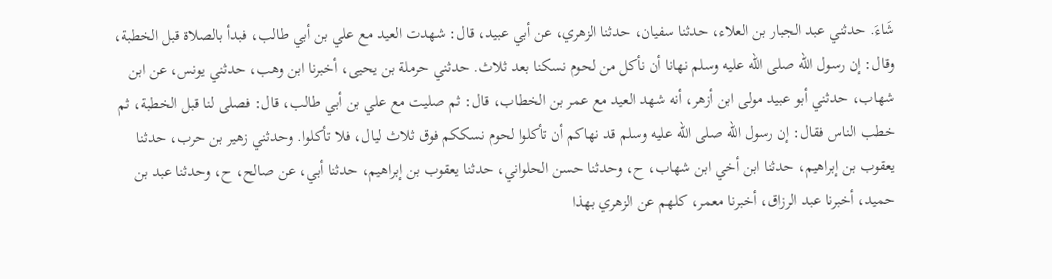شَاءَ. حدثني عبد الجبار بن العلاء، حدثنا سفيان، حدثنا الزهري، عن أبي عبيد، قال: شهدت العيد مع علي بن أبي طالب، فبدأ بالصلاة قبل الخطبة، وقال: إن رسول الله صلى الله عليه وسلم نهانا أن نأكل من لحوم نسكنا بعد ثلاث. حدثني حرملة بن يحيى، أخبرنا ابن وهب، حدثني يونس، عن ابن شهاب، حدثني أبو عبيد مولى ابن أزهر، أنه شهد العيد مع عمر بن الخطاب، قال: ثم صليت مع علي بن أبي طالب، قال: فصلى لنا قبل الخطبة، ثم خطب الناس فقال: إن رسول الله صلى الله عليه وسلم قد نهاكم أن تأكلوا لحوم نسككم فوق ثلاث ليال، فلا تأكلوا. وحدثني زهير بن حرب، حدثنا يعقوب بن إبراهيم، حدثنا ابن أخي ابن شهاب، ح، وحدثنا حسن الحلواني، حدثنا يعقوب بن إبراهيم، حدثنا أبي، عن صالح، ح، وحدثنا عبد بن حميد، أخبرنا عبد الرزاق، أخبرنا معمر، كلهم عن الزهري بهذا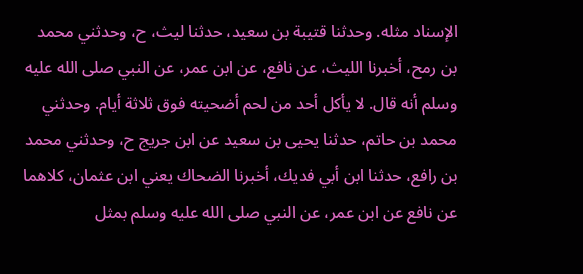الإسناد مثله. وحدثنا قتيبة بن سعيد، حدثنا ليث، ح، وحدثني محمد بن رمح، أخبرنا الليث، عن نافع، عن ابن عمر، عن النبي صلى الله عليه وسلم أنه قال. لا يأكل أحد من لحم أضحيته فوق ثلاثة أيام. وحدثني محمد بن حاتم، حدثنا يحيى بن سعيد عن ابن جريج ح، وحدثني محمد بن رافع، حدثنا ابن أبي فديك، أخبرنا الضحاك يعني ابن عثمان، كلاهما عن نافع عن ابن عمر، عن النبي صلى الله عليه وسلم بمثل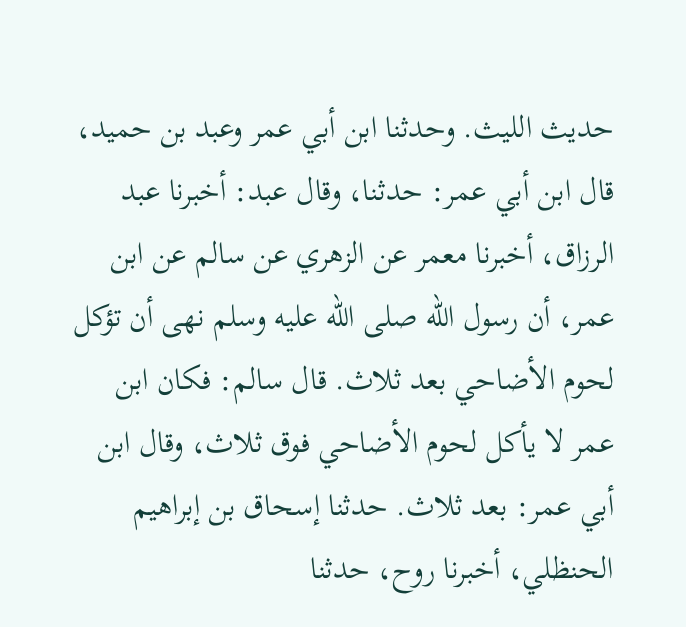حديث الليث. وحدثنا ابن أبي عمر وعبد بن حميد، قال ابن أبي عمر: حدثنا، وقال عبد: أخبرنا عبد الرزاق، أخبرنا معمر عن الزهري عن سالم عن ابن عمر، أن رسول الله صلى الله عليه وسلم نهى أن تؤكل لحوم الأضاحي بعد ثلاث. قال سالم: فكان ابن عمر لا يأكل لحوم الأضاحي فوق ثلاث، وقال ابن أبي عمر: بعد ثلاث. حدثنا إسحاق بن إبراهيم الحنظلي، أخبرنا روح، حدثنا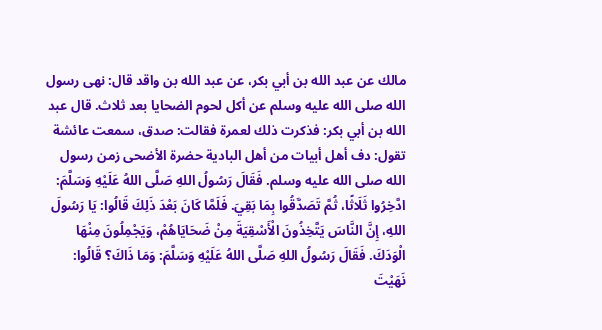مالك عن عبد الله بن أبي بكر، عن عبد الله بن واقد قال: نهى رسول الله صلى الله عليه وسلم عن أكل لحوم الضحايا بعد ثلاث. قال عبد الله بن أبي بكر: فذكرت ذلك لعمرة فقالت: صدق، سمعت عائشة تقول: دف أهل أبيات من أهل البادية حضرة الأضحى زمن رسول الله صلى الله عليه وسلم. فَقَالَ رَسُولُ اللهِ صَلَّى اللهُ عَلَيْهِ وَسَلَّمَ: ادَّخِرُوا ثَلَاثًا، ثُمَّ تَصَدَّقُوا بِمَا بَقِيَ. فَلَمَّا كَانَ بَعْدَ ذَلِكَ قَالُوا: يَا رَسُولَ اللهِ، إِنَّ النَّاسَ يَتَّخِذُونَ الْأَسْقِيَةَ مِنْ ضَحَايَاهُمْ، وَيَجْمِلُونَ مِنْهَا الْوَدَكَ. فَقَالَ رَسُولُ اللهِ صَلَّى اللهُ عَلَيْهِ وَسَلَّمَ: وَمَا ذَاكَ؟ قَالُوا: نَهَيْتَ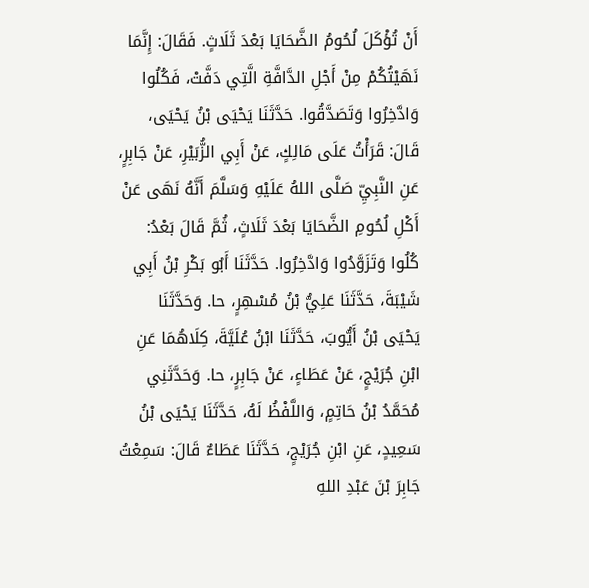أَنْ تُؤْكَلَ لُحُومُ الضَّحَايَا بَعْدَ ثَلَاثٍ. فَقَالَ: إِنَّمَا نَهَيْتُكُمْ مِنْ أَجْلِ الدَّافَّةِ الَّتِي دَفَّتْ، فَكُلُوا وَادَّخِرُوا وَتَصَدَّقُوا. حَدَّثَنَا يَحْيَى بْنُ يَحْيَى، قَالَ: قَرَأْتُ عَلَى مَالِكٍ، عَنْ أَبِي الزُّبَيْرِ، عَنْ جَابِرٍ، عَنِ النَّبِيِّ صَلَّى اللهُ عَلَيْهِ وَسَلَّمَ أَنَّهُ نَهَى عَنْ أَكْلِ لُحُومِ الضَّحَايَا بَعْدَ ثَلَاثٍ، ثُمَّ قَالَ بَعْدُ: كُلُوا وَتَزَوَّدُوا وَادَّخِرُوا. حَدَّثَنَا أَبُو بَكْرِ بْنُ أَبِي شَيْبَةَ، حَدَّثَنَا عَلِيُّ بْنُ مُسْهِرٍ، حا. وَحَدَّثَنَا يَحْيَى بْنُ أَيُّوبَ، حَدَّثَنَا ابْنُ عُلَيَّةَ، كِلَاهُمَا عَنِ ابْنِ جُرَيْجٍ، عَنْ عَطَاءٍ، عَنْ جَابِرٍ، حا. وَحَدَّثَنِي مُحَمَّدُ بْنُ حَاتِمٍ، وَاللَّفْظُ لَهُ، حَدَّثَنَا يَحْيَى بْنُ سَعِيدٍ، عَنِ ابْنِ جُرَيْجٍ، حَدَّثَنَا عَطَاءٌ قَالَ: سَمِعْتُ جَابِرَ بْنَ عَبْدِ اللهِ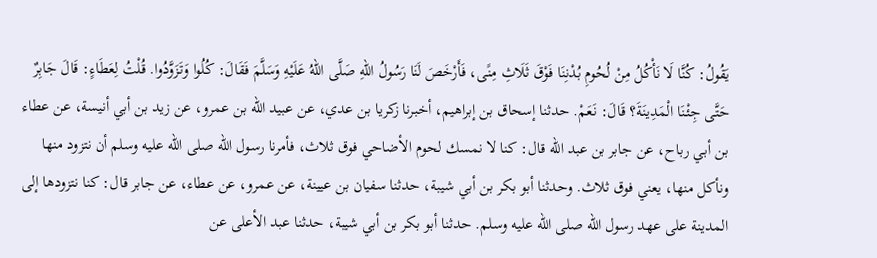يَقُولُ: كُنَّا لَا نَأْكُلُ مِنْ لُحُومِ بُدْنِنَا فَوْقَ ثَلَاثِ مِنًى، فَأَرْخَصَ لَنَا رَسُولُ اللهِ صَلَّى اللهُ عَلَيْهِ وَسَلَّمَ فَقَالَ: كُلُوا وَتَزَوَّدُوا. قُلْتُ لِعَطَاءٍ: قَالَ جَابِرٌ حَتَّى جِئْنَا الْمَدِينَةَ؟ قَالَ: نَعَمْ. حدثنا إسحاق بن إبراهيم، أخبرنا زكريا بن عدي، عن عبيد الله بن عمرو، عن زيد بن أبي أنيسة، عن عطاء بن أبي رباح، عن جابر بن عبد الله قال: كنا لا نمسك لحوم الأضاحي فوق ثلاث، فأمرنا رسول الله صلى الله عليه وسلم أن نتزود منها ونأكل منها، يعني فوق ثلاث. وحدثنا أبو بكر بن أبي شيبة، حدثنا سفيان بن عيينة، عن عمرو، عن عطاء، عن جابر قال: كنا نتزودها إلى المدينة على عهد رسول الله صلى الله عليه وسلم. حدثنا أبو بكر بن أبي شيبة، حدثنا عبد الأعلى عن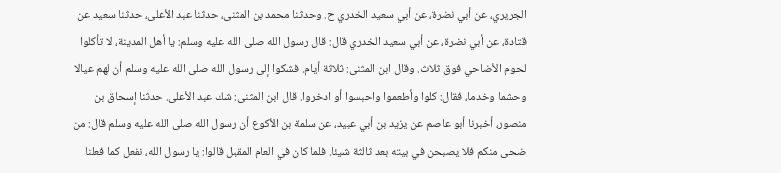الجريري، عن أبي نضرة، عن أبي سعيد الخدري ح. وحدثنا محمد بن المثنى، حدثنا عبد الأعلى، حدثنا سعيد عن قتادة، عن أبي نضرة، عن أبي سعيد الخدري قال: قال رسول الله صلى الله عليه وسلم: يا أهل المدينة، لا تأكلوا لحوم الأضاحي فوق ثلاث. وقال ابن المثنى: ثلاثة أيام. فشكوا إلى رسول الله صلى الله عليه وسلم أن لهم عيالا وحشما وخدما، فقال: كلوا وأطعموا واحبسوا أو ادخروا. قال ابن المثنى: شك عبد الأعلى. حدثنا إسحاق بن منصور، أخبرنا أبو عاصم عن يزيد بن أبي عبيد، عن سلمة بن الأكوع أن رسول الله صلى الله عليه وسلم قال: من ضحى منكم فلا يصبحن في بيته بعد ثالثة شيئا. فلما كان في العام المقبل قالوا: يا رسول الله، نفعل كما فعلنا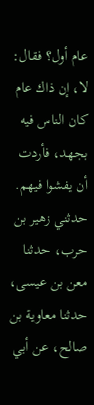عام أول؟ فقال: لا، إن ذاك عام كان الناس فيه بجهد، فأردت أن يفشوا فيهم. حدثني زهير بن حرب، حدثنا معن بن عيسى، حدثنا معاوية بن صالح، عن أبي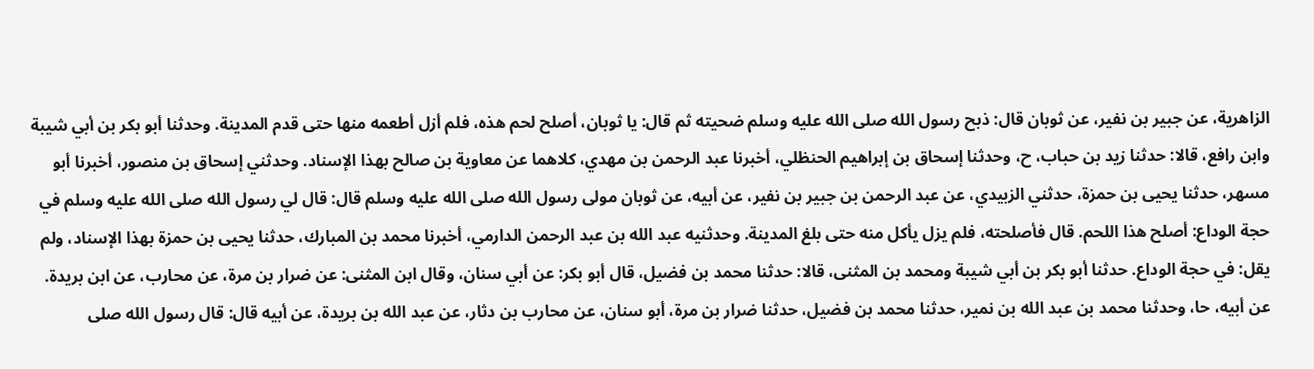الزاهرية، عن جبير بن نفير، عن ثوبان قال: ذبح رسول الله صلى الله عليه وسلم ضحيته ثم قال: يا ثوبان، أصلح لحم هذه، فلم أزل أطعمه منها حتى قدم المدينة. وحدثنا أبو بكر بن أبي شيبة وابن رافع، قالا: حدثنا زيد بن حباب، ح، وحدثنا إسحاق بن إبراهيم الحنظلي، أخبرنا عبد الرحمن بن مهدي، كلاهما عن معاوية بن صالح بهذا الإسناد. وحدثني إسحاق بن منصور، أخبرنا أبو مسهر، حدثنا يحيى بن حمزة، حدثني الزبيدي، عن عبد الرحمن بن جبير بن نفير، عن أبيه، عن ثوبان مولى رسول الله صلى الله عليه وسلم قال: قال لي رسول الله صلى الله عليه وسلم في حجة الوداع: أصلح هذا اللحم. قال فأصلحته، فلم يزل يأكل منه حتى بلغ المدينة. وحدثنيه عبد الله بن عبد الرحمن الدارمي، أخبرنا محمد بن المبارك، حدثنا يحيى بن حمزة بهذا الإسناد، ولم يقل: في حجة الوداع. حدثنا أبو بكر بن أبي شيبة ومحمد بن المثنى، قالا: حدثنا محمد بن فضيل، قال أبو بكر: عن أبي سنان، وقال ابن المثنى: عن ضرار بن مرة، عن محارب، عن ابن بريدة. عن أبيه، حا، وحدثنا محمد بن عبد الله بن نمير، حدثنا محمد بن فضيل، حدثنا ضرار بن مرة، أبو سنان، عن محارب بن دثار، عن عبد الله بن بريدة، عن أبيه قال: قال رسول الله صلى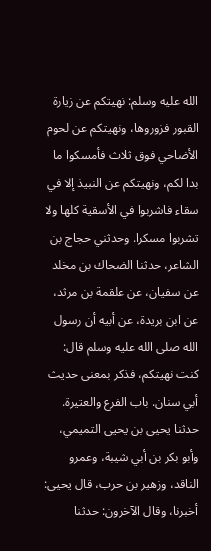الله عليه وسلم: نهيتكم عن زيارة القبور فزوروها، ونهيتكم عن لحوم الأضاحي فوق ثلاث فأمسكوا ما بدا لكم، ونهيتكم عن النبيذ إلا في سقاء فاشربوا في الأسقية كلها ولا تشربوا مسكرا. وحدثني حجاج بن الشاعر، حدثنا الضحاك بن مخلد عن سفيان، عن علقمة بن مرثد، عن ابن بريدة، عن أبيه أن رسول الله صلى الله عليه وسلم قال: كنت نهيتكم، فذكر بمعنى حديث أبي سنان. باب الفرع والعتيرة. حدثنا يحيى بن يحيى التميمي، وأبو بكر بن أبي شيبة، وعمرو الناقد، وزهير بن حرب، قال يحيى: أخبرنا، وقال الآخرون: حدثنا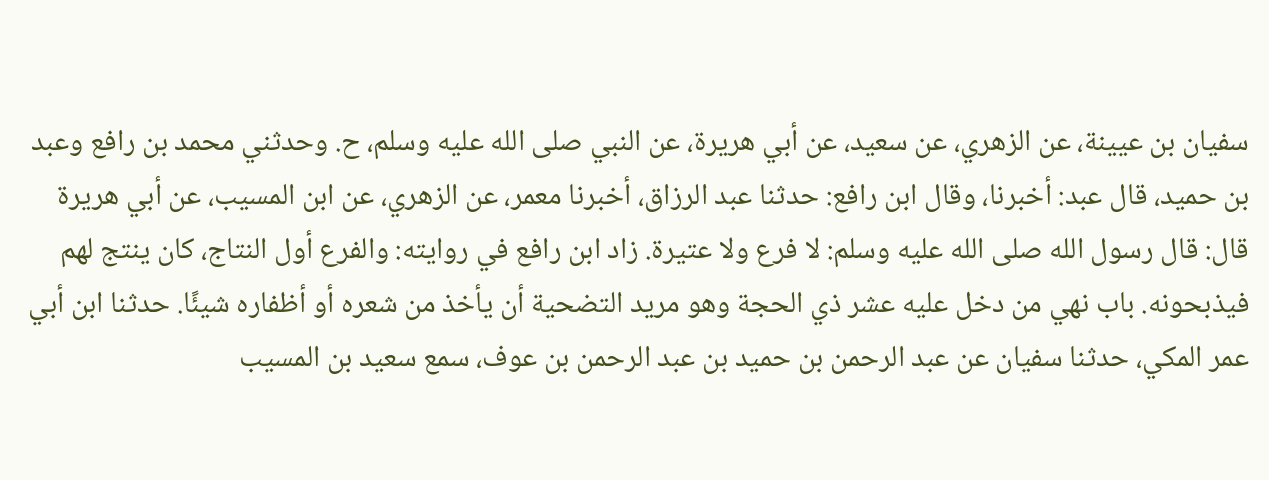سفيان بن عيينة، عن الزهري، عن سعيد، عن أبي هريرة، عن النبي صلى الله عليه وسلم، ح. وحدثني محمد بن رافع وعبد بن حميد، قال عبد: أخبرنا، وقال ابن رافع: حدثنا عبد الرزاق، أخبرنا معمر، عن الزهري، عن ابن المسيب، عن أبي هريرة قال: قال رسول الله صلى الله عليه وسلم: لا فرع ولا عتيرة. زاد ابن رافع في روايته: والفرع أول النتاج، كان ينتج لهم فيذبحونه. باب نهي من دخل عليه عشر ذي الحجة وهو مريد التضحية أن يأخذ من شعره أو أظفاره شيئًا. حدثنا ابن أبي عمر المكي، حدثنا سفيان عن عبد الرحمن بن حميد بن عبد الرحمن بن عوف، سمع سعيد بن المسيب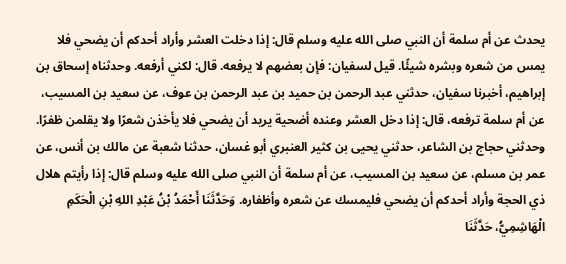يحدث عن أم سلمة أن النبي صلى الله عليه وسلم قال: إذا دخلت العشر وأراد أحدكم أن يضحي فلا يمس من شعره وبشره شيئًا. قيل لسفيان: فإن بعضهم لا يرفعه. قال: لكني أرفعه. وحدثناه إسحاق بن إبراهيم، أخبرنا سفيان، حدثني عبد الرحمن بن حميد بن عبد الرحمن بن عوف، عن سعيد بن المسيب، عن أم سلمة ترفعه، قال: إذا دخل العشر وعنده أضحية يريد أن يضحي فلا يأخذن شعرًا ولا يقلمن ظفرًا. وحدثني حجاج بن الشاعر، حدثني يحيى بن كثير العنبري أبو غسان، حدثنا شعبة عن مالك بن أنس، عن عمر بن مسلم، عن سعيد بن المسيب، عن أم سلمة أن النبي صلى الله عليه وسلم قال: إذا رأيتم هلال ذي الحجة وأراد أحدكم أن يضحي فليمسك عن شعره وأظفاره. وَحَدَّثَنَا أَحْمَدُ بْنُ عَبْدِ اللهِ بْنِ الْحَكَمِ الْهَاشِمِيُّ، حَدَّثَنَا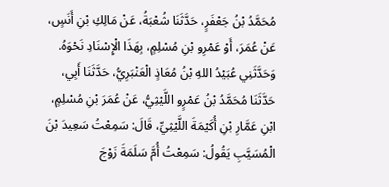مُحَمَّدُ بْنُ جَعْفَرٍ، حَدَّثَنَا شُعْبَةُ، عَنْ مَالِكِ بْنِ أَنَسٍ، عَنْ عُمَرَ، أَوْ عَمْرِو بْنِ مُسْلِمٍ، بِهَذَا الْإِسْنَادِ نَحْوَهُ. وَحَدَّثَنِي عُبَيْدُ اللهِ بْنُ مُعَاذٍ الْعَنْبَرِيُّ، حَدَّثَنَا أَبِي، حَدَّثَنَا مُحَمَّدُ بْنُ عَمْرٍو اللَّيْثِيُّ، عَنْ عُمَرَ بْنِ مُسْلِمٍ، ابْنِ عَمَّارِ بْنِ أُكَيْمَةَ اللَّيْثِيِّ، قَالَ: سَمِعْتُ سَعِيدَ بْنَ الْمُسَيَّبِ يَقُولُ: سَمِعْتُ أُمَّ سَلَمَةَ زَوْجَ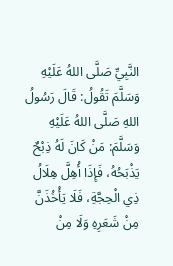النَّبِيِّ صَلَّى اللهُ عَلَيْهِ وَسَلَّمَ تَقُولُ: قَالَ رَسُولُ اللهِ صَلَّى اللهُ عَلَيْهِ وَسَلَّمَ: مَنْ كَانَ لَهُ ذِبْحٌ يَذْبَحُهُ، فَإِذَا أُهِلَّ هِلَالُ ذِي الْحِجَّةِ، فَلَا يَأْخُذَنَّ مِنْ شَعَرِهِ وَلَا مِنْ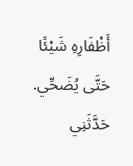أَظْفَارِهِ شَيْئًا حَتَّى يُضَحِّي. حَدَّثَنِي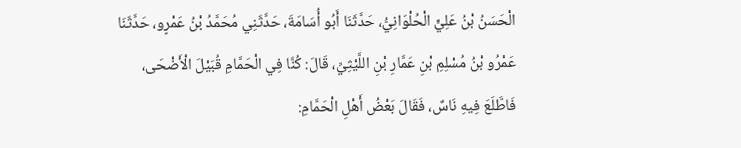الْحَسَنُ بْنُ عَلِيٍّ الْحُلْوَانِيُّ، حَدَّثَنَا أَبُو أُسَامَةَ، حَدَّثَنِي مُحَمَّدُ بْنُ عَمْرٍو، حَدَّثَنَا عَمْرُو بْنُ مُسْلِمِ بْنِ عَمَّارِ بْنِ اللَّيْثِيِّ، قَالَ: كُنَّا فِي الْحَمَّامِ قُبَيْلَ الْأَضْحَى، فَاطَّلَعَ فِيهِ نَاسٌ، فَقَالَ بَعْضُ أَهْلِ الْحَمَّامِ: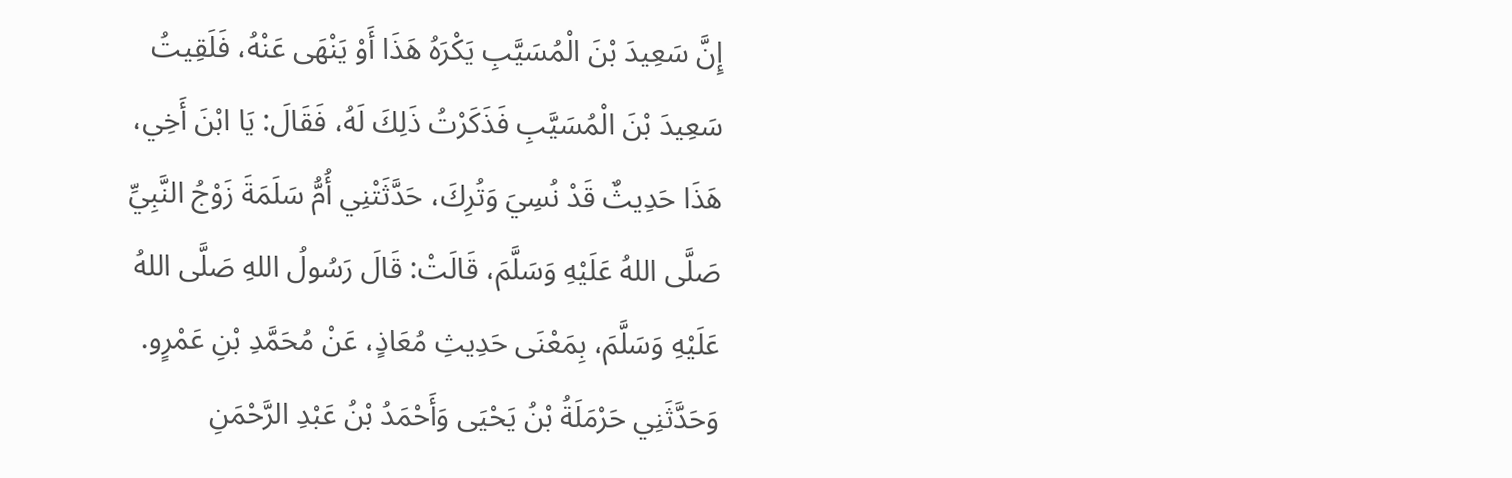إِنَّ سَعِيدَ بْنَ الْمُسَيَّبِ يَكْرَهُ هَذَا أَوْ يَنْهَى عَنْهُ، فَلَقِيتُ سَعِيدَ بْنَ الْمُسَيَّبِ فَذَكَرْتُ ذَلِكَ لَهُ، فَقَالَ: يَا ابْنَ أَخِي، هَذَا حَدِيثٌ قَدْ نُسِيَ وَتُرِكَ، حَدَّثَتْنِي أُمُّ سَلَمَةَ زَوْجُ النَّبِيِّ صَلَّى اللهُ عَلَيْهِ وَسَلَّمَ، قَالَتْ: قَالَ رَسُولُ اللهِ صَلَّى اللهُ عَلَيْهِ وَسَلَّمَ، بِمَعْنَى حَدِيثِ مُعَاذٍ، عَنْ مُحَمَّدِ بْنِ عَمْرٍو. وَحَدَّثَنِي حَرْمَلَةُ بْنُ يَحْيَى وَأَحْمَدُ بْنُ عَبْدِ الرَّحْمَنِ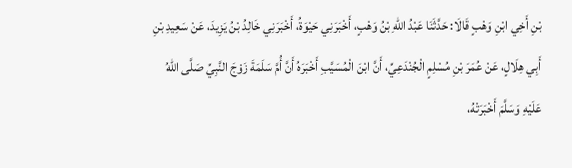بْنِ أَخِي ابْنِ وَهْبٍ قَالَا: حَدَّثَنَا عَبْدُ اللهِ بْنُ وَهْبٍ، أَخْبَرَنِي حَيْوَةُ، أَخْبَرَنِي خَالِدُ بْنُ يَزِيدَ، عَنْ سَعِيدِ بْنِ أَبِي هِلَالٍ، عَنْ عُمَرَ بْنِ مُسْلِمٍ الْجُنْدَعِيِّ، أَنَّ ابْنَ الْمُسَيَّبِ أَخْبَرَهُ أَنَّ أُمَّ سَلَمَةَ زَوْجَ النَّبِيِّ صَلَّى اللهُ عَلَيْهِ وَسَلَّمَ أَخْبَرَتْهُ،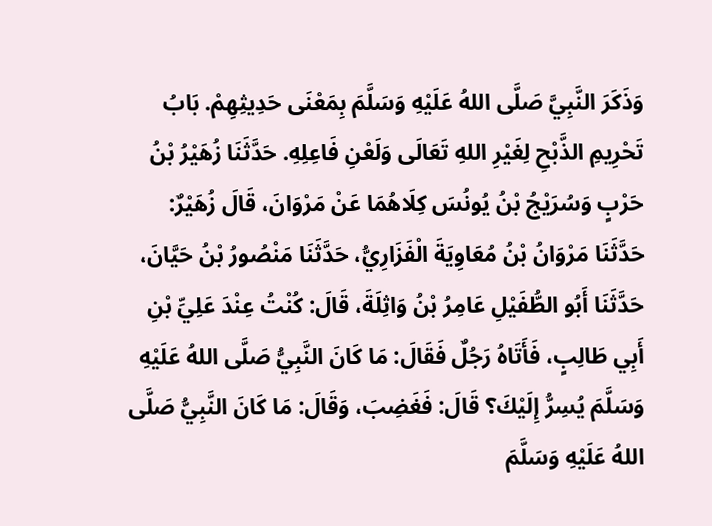وَذَكَرَ النَّبِيَّ صَلَّى اللهُ عَلَيْهِ وَسَلَّمَ بِمَعْنَى حَدِيثِهِمْ. بَابُ تَحْرِيمِ الذَّبْحِ لِغَيْرِ اللهِ تَعَالَى وَلَعْنِ فَاعِلِهِ. حَدَّثَنَا زُهَيْرُ بْنُ حَرْبٍ وَسُرَيْجُ بْنُ يُونُسَ كِلَاهُمَا عَنْ مَرْوَانَ، قَالَ زُهَيْرٌ: حَدَّثَنَا مَرْوَانُ بْنُ مُعَاوِيَةَ الْفَزَارِيُّ، حَدَّثَنَا مَنْصُورُ بْنُ حَيَّانَ، حَدَّثَنَا أَبُو الطُّفَيْلِ عَامِرُ بْنُ وَاثِلَةَ، قَالَ: كُنْتُ عِنْدَ عَلِيِّ بْنِ أَبِي طَالِبٍ، فَأَتَاهُ رَجُلٌ فَقَالَ: مَا كَانَ النَّبِيُّ صَلَّى اللهُ عَلَيْهِ وَسَلَّمَ يُسِرُّ إِلَيْكَ؟ قَالَ: فَغَضِبَ، وَقَالَ: مَا كَانَ النَّبِيُّ صَلَّى اللهُ عَلَيْهِ وَسَلَّمَ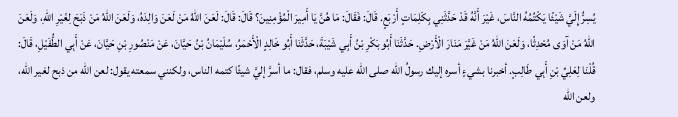يُسِرُّ إِلَيَّ شَيْئًا يَكْتُمُهُ النَّاسَ، غَيْرَ أَنَّهُ قَدْ حَدَّثَنِي بِكَلِمَاتٍ أَرْبَعٍ. قَالَ: فَقَالَ: مَا هُنَّ يَا أَمِيرَ الْمُؤْمِنِينَ؟ قَالَ: قَالَ: لَعَنَ اللهُ مَنْ لَعَنَ وَالِدَهُ، وَلَعَنَ اللهُ مَنْ ذَبَحَ لِغَيْرِ اللهِ، وَلَعَنَ اللهُ مَنْ آوَى مُحْدِثًا، وَلَعَنَ اللهُ مَنْ غَيَّرَ مَنَارَ الْأَرْضِ. حَدَّثَنَا أَبُو بَكْرِ بْنُ أَبِي شَيْبَةَ، حَدَّثَنَا أَبُو خَالِدٍ الْأَحْمَرُ، سُلَيْمَانُ بْنُ حَيَّانَ، عَنْ مَنْصُورِ بْنِ حَيَّانَ، عَنْ أَبِي الطُّفَيْلِ، قَالَ: قُلْنَا لِعَلِيِّ بْنِ أَبِي طَالِبٍ. أخبرنا بشيءٍ أسره إليك رسولُ الله صلى الله عليه وسلم، فقال: ما أسرَّ إليَّ شيئًا كتمه الناس، ولكنني سمعته يقول: لعن الله من ذبح لغير الله، ولعن الله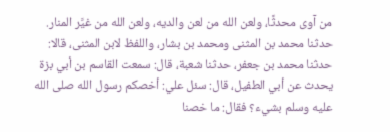من آوى محدثًا، ولعن الله من لعن والديه، ولعن الله من غيَّر المنار. حدثنا محمد بن المثنى ومحمد بن بشار، واللفظ لابن المثنى، قالا: حدثنا محمد بن جعفر، حدثنا شعبة، قال: سمعت القاسم بن أبي بزة يحدث عن أبي الطفيل، قال: سئل علي: أخصكم رسول الله صلى الله عليه وسلم بشيء؟ فقال: ما خصنا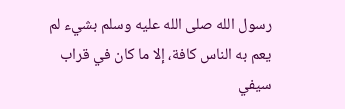رسول الله صلى الله عليه وسلم بشيء لم يعم به الناس كافة، إلا ما كان في قراب سيفي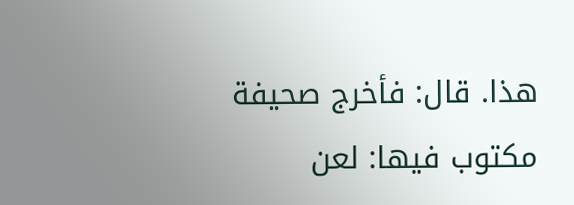هذا. قال: فأخرج صحيفة مكتوب فيها: لعن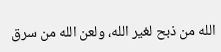الله من ذبح لغير الله، ولعن الله من سرق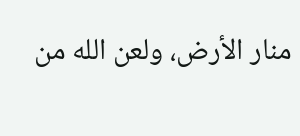منار الأرض، ولعن الله من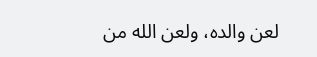لعن والده، ولعن الله من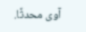آوى محدثًا.